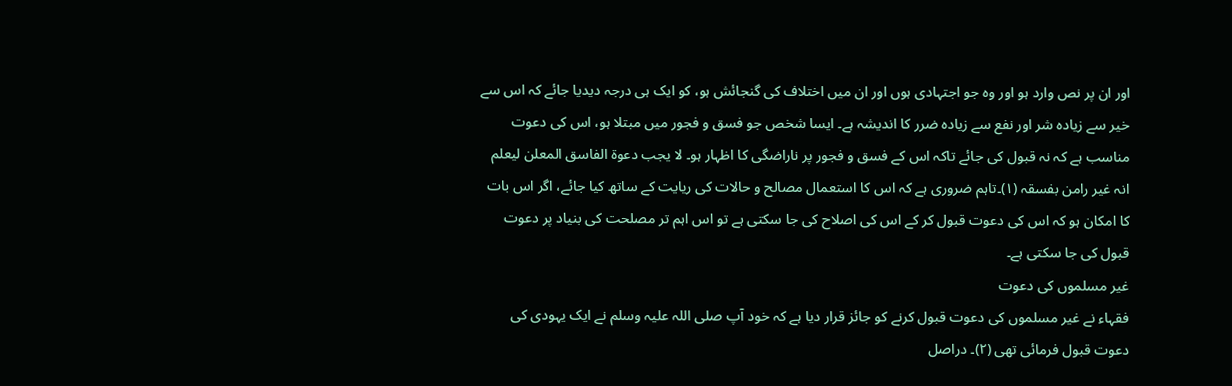اور ان پر نص وارد ہو اور وہ جو اجتہادی ہوں اور ان میں اختلاف کی گنجائش ہو، کو ایک ہی درجہ دیدیا جائے کہ اس سے خیر سے زیادہ شر اور نفع سے زیادہ ضرر کا اندیشہ ہے۔ ایسا شخص جو فسق و فجور میں مبتلا ہو، اس کی دعوت مناسب ہے کہ نہ قبول کی جائے تاکہ اس کے فسق و فجور پر ناراضگی کا اظہار ہو۔ لا یجب دعوۃ الفاسق المعلن لیعلم انہ غیر رامن بفسقہ (۱)۔تاہم ضروری ہے کہ اس کا استعمال مصالح و حالات کی ریایت کے ساتھ کیا جائے، اگر اس بات کا امکان ہو کہ اس کی دعوت قبول کر کے اس کی اصلاح کی جا سکتی ہے تو اس اہم تر مصلحت کی بنیاد پر دعوت قبول کی جا سکتی ہے۔
غیر مسلموں کی دعوت
فقہاء نے غیر مسلموں کی دعوت قبول کرنے کو جائز قرار دیا ہے کہ خود آپ صلی اللہ علیہ وسلم نے ایک یہودی کی دعوت قبول فرمائی تھی (۲)۔ دراصل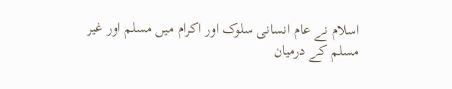اسلام نے عام انسانی سلوک اور اکرام میں مسلم اور غیر مسلم کے درمیان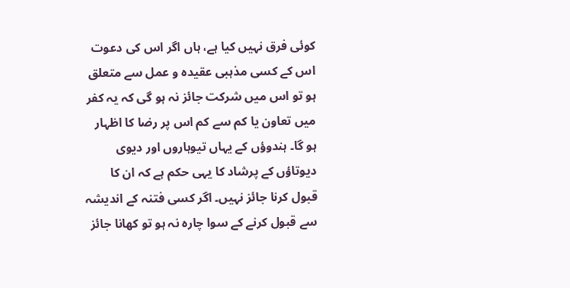کوئی فرق نہیں کیا ہے، ہاں اگر اس کی دعوت اس کے کسی مذہبی عقیدہ و عمل سے متعلق ہو تو اس میں شرکت جائز نہ ہو گی کہ یہ کفر میں تعاون یا کم سے کم اس پر رضا کا اظہار ہو گا۔ ہندوؤں کے یہاں تیوہاروں اور دیوی دیوتاؤں کے پرشاد کا یہی حکم ہے کہ ان کا قبول کرنا جائز نہیں۔ اگر کسی فتنہ کے اندیشہ سے قبول کرنے کے سوا چارہ نہ ہو تو کھانا جائز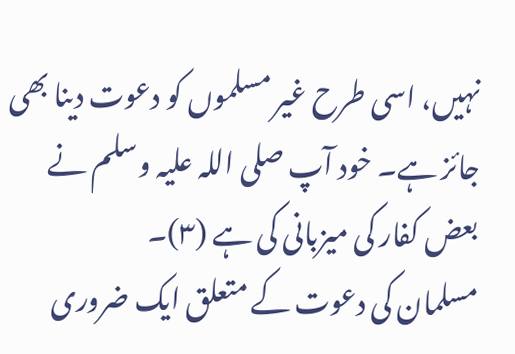نہیں، اسی طرح غیر مسلموں کو دعوت دینا بھی جائز ہے۔ خود آپ صلی اللہ علیہ وسلم نے بعض کفار کی میزبانی کی ہے (۳)۔
مسلمان کی دعوت کے متعلق ایک ضروری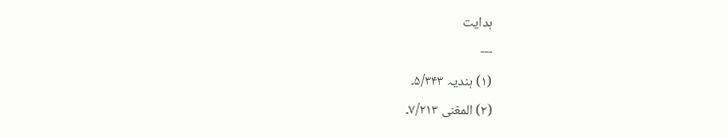ہدایت
---
(۱) ہندیہ ۵/۳۴۳۔
(۲) المغنی ۷/۲۱۳۔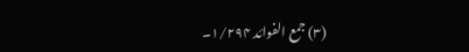(۳) جمع الفوائد ۱/۲۹۴۔